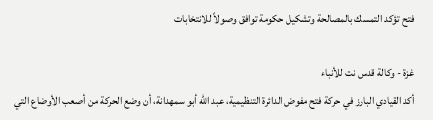فتح تؤكد التمسك بالمصالحة وتشكيل حكومة توافق وصولاً للانتخابات

غزة - وكالة قدس نت للأنباء
أكد القيادي البارز في حركة فتح مفوض الدائرة التنظيمية، عبد الله أبو سمهدانة، أن وضع الحركة من أصعب الأوضاع التي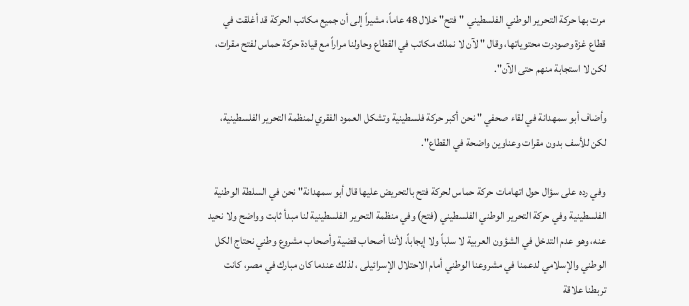مرت بها حركة التحرير الوطني الفلسطيني "فتح" خلال 48 عاماً، مشيراً إلى أن جميع مكاتب الحركة قد أغلقت في قطاع غزة وصودرت محتوياتها، وقال " لآن لا نملك مكاتب في القطاع وحاولنا مراراً مع قيادة حركة حماس لفتح مقرات، لكن لا استجابة منهم حتى الآن".

وأضاف أبو سمهدانة في لقاء صحفي " نحن أكبر حركة فلسطينية وتشكل العمود الفقري لمنظمة التحرير الفلسطينية، لكن للأسف بدون مقرات وعناوين واضحة في القطاع".

وفي رده على سؤال حول اتهامات حركة حماس لحركة فتح بالتحريض عليها قال أبو سمهدانة" نحن في السلطة الوطنية الفلسطينية وفي حركة التحرير الوطني الفلسطيني (فتح) وفي منظمة التحرير الفلسطينية لنا مبدأ ثابت وواضح ولا نحيد عنه، وهو عدم التدخل في الشؤون العربية لا سلباً ولا إيجاباً، لأننا أصحاب قضية وأصحاب مشروع وطني نحتاج الكل الوطني والإسلامي لدعمنا في مشروعنا الوطني أمام الاحتلال الإسرائيلى ، لذلك عندما كان مبارك في مصر، كانت تربطنا علاقة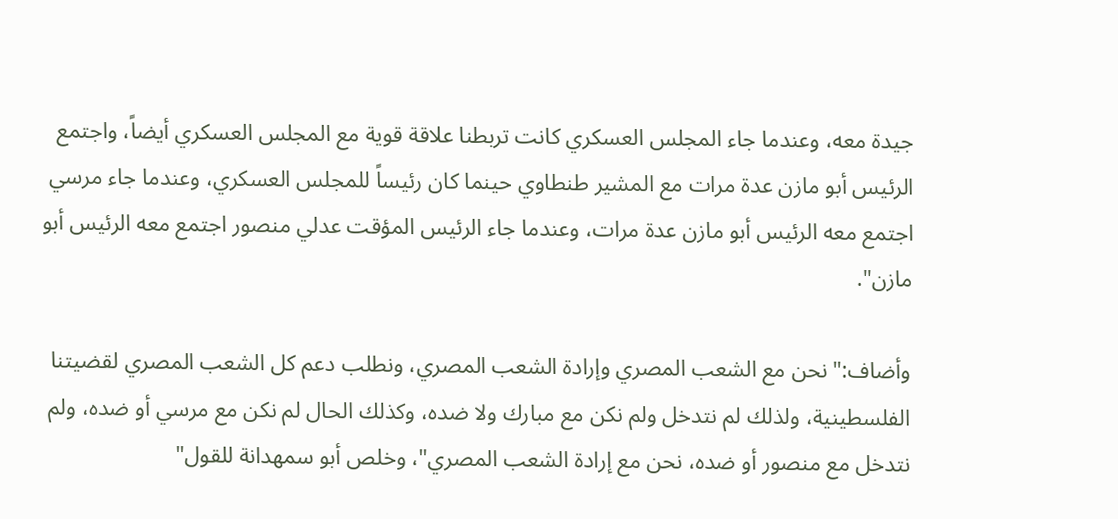جيدة معه، وعندما جاء المجلس العسكري كانت تربطنا علاقة قوية مع المجلس العسكري أيضاً، واجتمع الرئيس أبو مازن عدة مرات مع المشير طنطاوي حينما كان رئيساً للمجلس العسكري، وعندما جاء مرسي اجتمع معه الرئيس أبو مازن عدة مرات، وعندما جاء الرئيس المؤقت عدلي منصور اجتمع معه الرئيس أبو مازن".

وأضاف:" نحن مع الشعب المصري وإرادة الشعب المصري، ونطلب دعم كل الشعب المصري لقضيتنا الفلسطينية، ولذلك لم نتدخل ولم نكن مع مبارك ولا ضده، وكذلك الحال لم نكن مع مرسي أو ضده، ولم نتدخل مع منصور أو ضده، نحن مع إرادة الشعب المصري"، وخلص أبو سمهدانة للقول"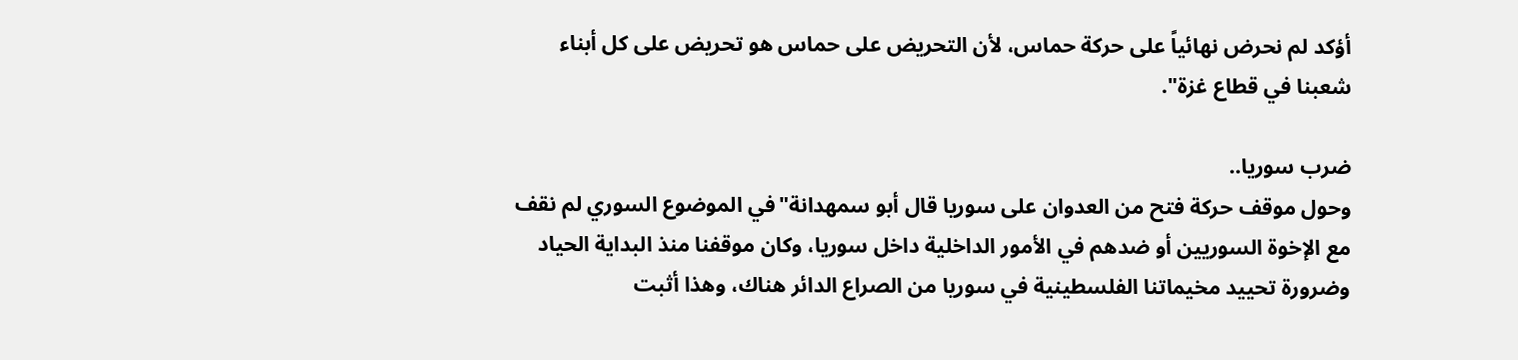أؤكد لم نحرض نهائياً على حركة حماس، لأن التحريض على حماس هو تحريض على كل أبناء شعبنا في قطاع غزة".

ضرب سوريا..
وحول موقف حركة فتح من العدوان على سوريا قال أبو سمهدانة"في الموضوع السوري لم نقف مع الإخوة السوريين أو ضدهم في الأمور الداخلية داخل سوريا، وكان موقفنا منذ البداية الحياد وضرورة تحييد مخيماتنا الفلسطينية في سوريا من الصراع الدائر هناك، وهذا أثبت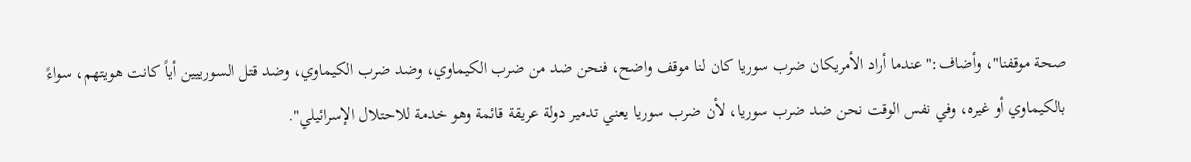صحة موقفنا"، وأضاف:"عندما أراد الأمريكان ضرب سوريا كان لنا موقف واضح، فنحن ضد من ضرب الكيماوي، وضد ضرب الكيماوي، وضد قتل السورييين أياً كانت هويتهم، سواءً بالكيماوي أو غيره، وفي نفس الوقت نحن ضد ضرب سوريا، لأن ضرب سوريا يعني تدمير دولة عريقة قائمة وهو خدمة للاحتلال الإسرائيلي".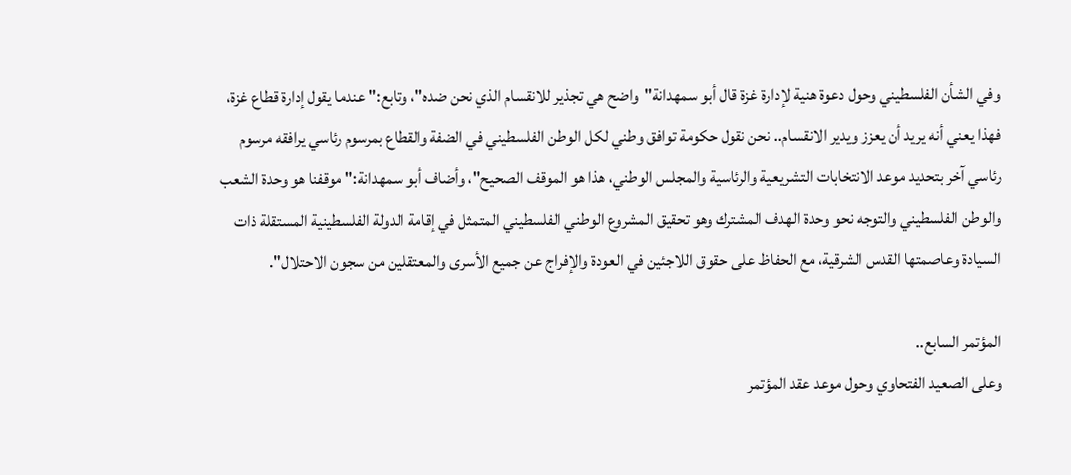وفي الشأن الفلسطيني وحول دعوة هنية لإدارة غزة قال أبو سمهدانة"واضح هي تجذير للانقسام الذي نحن ضده"، وتابع:" عندما يقول إدارة قطاع غزة، فهذا يعني أنه يريد أن يعزز ويدير الانقسام.. نحن نقول حكومة توافق وطني لكل الوطن الفلسطيني في الضفة والقطاع بمرسوم رئاسي يرافقه مرسوم رئاسي آخر بتحديد موعد الانتخابات التشريعية والرئاسية والمجلس الوطني، هذا هو الموقف الصحيح"، وأضاف أبو سمهدانة:" موقفنا هو وحدة الشعب والوطن الفلسطيني والتوجه نحو وحدة الهدف المشترك وهو تحقيق المشروع الوطني الفلسطيني المتمثل في إقامة الدولة الفلسطينية المستقلة ذات السيادة وعاصمتها القدس الشرقية، مع الحفاظ على حقوق اللاجئين في العودة والإفراج عن جميع الأسرى والمعتقلين من سجون الاحتلال".

المؤتمر السابع..
وعلى الصعيد الفتحاوي وحول موعد عقد المؤتمر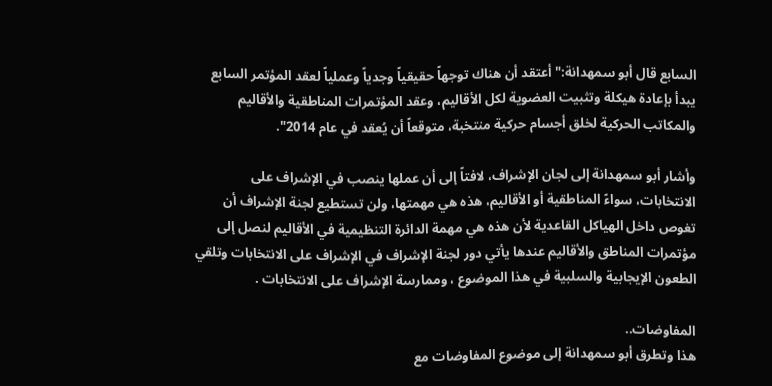السابع قال أبو سمهدانة:" أعتقد أن هناك توجهاً حقيقياً وجدياً وعملياً لعقد المؤتمر السابع يبدأ بإعادة هيكلة وتثبيت العضوية لكل الأقاليم، وعقد المؤتمرات المناطقية والأقاليم والمكاتب الحركية لخلق أجسام حركية منتخبة، متوقعاً أن يُعقد في عام 2014".

وأشار أبو سمهدانة إلى لجان الإشراف، لافتاً إلى أن عملها ينصب في الإشراف على الانتخابات، سواءً المناطقية أو الأقاليم، هذه هي مهمتها، ولن تستطيع لجنة الإشراف أن تغوص داخل الهياكل القاعدية لأن هذه هي مهمة الدائرة التنظيمية في الأقاليم لنصل إلى مؤتمرات المناطق والأقاليم عندها يأتي دور لجنة الإشراف في الإشراف على الانتخابات وتلقي الطعون الإيجابية والسلبية في هذا الموضوع ، وممارسة الإشراف على الانتخابات .

المفاوضات..
هذا وتطرق أبو سمهدانة إلى موضوع المفاوضات مع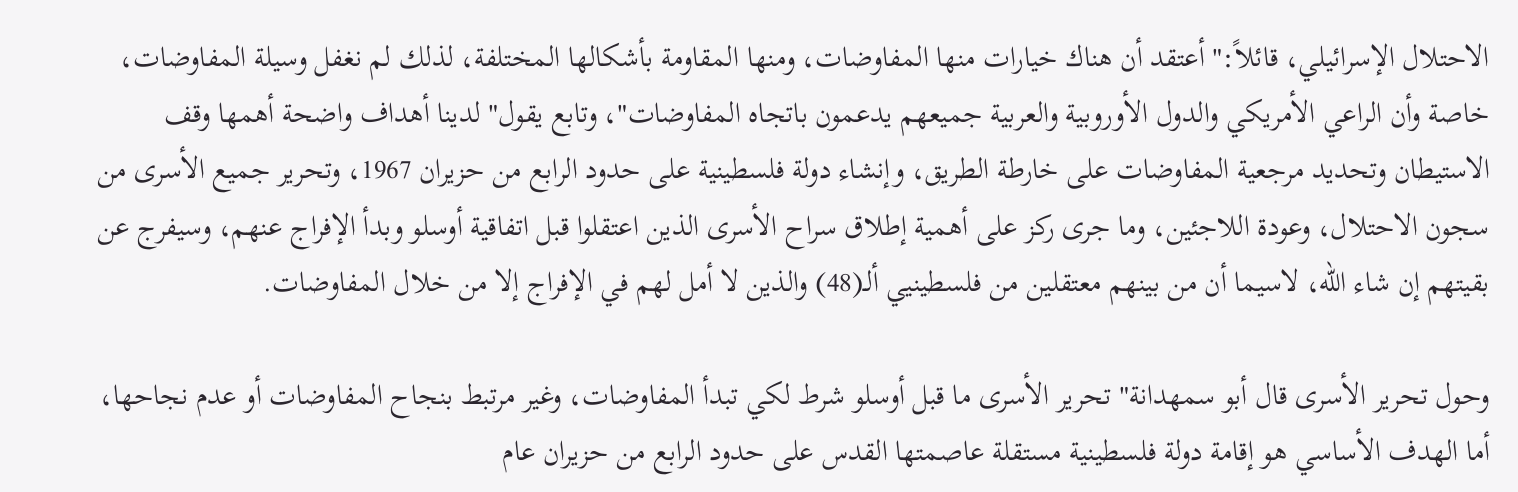الاحتلال الإسرائيلي، قائلاً:" أعتقد أن هناك خيارات منها المفاوضات، ومنها المقاومة بأشكالها المختلفة، لذلك لم نغفل وسيلة المفاوضات، خاصة وأن الراعي الأمريكي والدول الأوروبية والعربية جميعهم يدعمون باتجاه المفاوضات"، وتابع يقول" لدينا أهداف واضحة أهمها وقف الاستيطان وتحديد مرجعية المفاوضات على خارطة الطريق، وإنشاء دولة فلسطينية على حدود الرابع من حزيران 1967، وتحرير جميع الأسرى من سجون الاحتلال، وعودة اللاجئين، وما جرى ركز على أهمية إطلاق سراح الأسرى الذين اعتقلوا قبل اتفاقية أوسلو وبدأ الإفراج عنهم، وسيفرج عن بقيتهم إن شاء الله، لاسيما أن من بينهم معتقلين من فلسطينيي ألـ(48) والذين لا أمل لهم في الإفراج إلا من خلال المفاوضات.

وحول تحرير الأسرى قال أبو سمهدانة" تحرير الأسرى ما قبل أوسلو شرط لكي تبدأ المفاوضات، وغير مرتبط بنجاح المفاوضات أو عدم نجاحها، أما الهدف الأساسي هو إقامة دولة فلسطينية مستقلة عاصمتها القدس على حدود الرابع من حزيران عام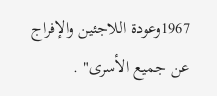1967وعودة اللاجئين والإفراج عن جميع الأسرى" .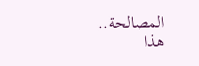المصالحة..
هذا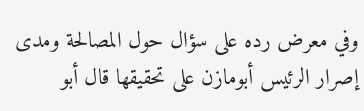وفي معرض رده على سؤال حول المصالحة ومدى إصرار الرئيس أبومازن على تحقيقها قال أبو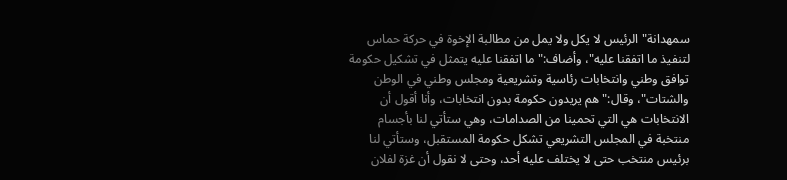سمهدانة"الرئيس لا يكل ولا يمل من مطالبة الإخوة في حركة حماس لتنفيذ ما اتفقنا عليه"، وأضاف:" ما اتفقنا عليه يتمثل في تشكيل حكومة توافق وطني وانتخابات رئاسية وتشريعية ومجلس وطني في الوطن والشتات"، وقال:" هم يريدون حكومة بدون انتخابات، وأنا أقول أن الانتخابات هي التي تحمينا من الصدامات، وهي ستأتي لنا بأجسام منتخبة في المجلس التشريعي تشكل حكومة المستقبل، وستأتي لنا برئيس منتخب حتى لا يختلف عليه أحد، وحتى لا نقول أن غزة لفلان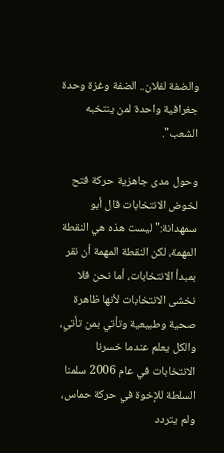والضفة لفلان.. الضفة وغزة وحدة جغرافية واحدة لمن ينتخبه الشعب".

وحول مدى جاهزية حركة فتح لخوض الانتخابات قال أبو سمهدانة:" ليست هذه هي النقطة المهمة، لكن النقطة المهمة أن نقر بمبدأ الانتخابات، أما نحن فلا نخشى الانتخابات لأنها ظاهرة صحية وطبيعية وتأتي بمن تأتي، والكل يعلم عندما خسرنا الانتخابات في عام 2006 سلمنا السلطة للإخوة في حركة حماس، ولم يتردد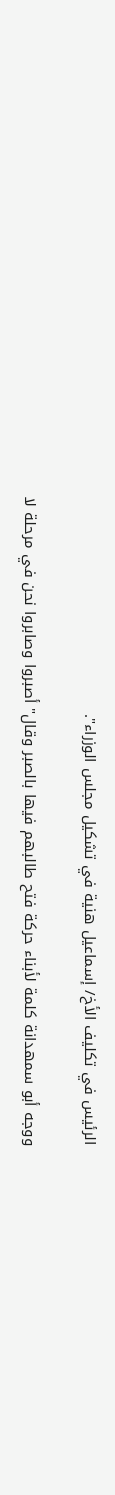الرئيس في تكليف الأخ/ إسماعيل هنية في تشكيل مجلس الوزراء".

ووجه أبو سمهدانة كلمة لأبناء حركة فتح طالبهم فيها بالصبر وقال" أصبروا وصابروا نحن في مرحلة لا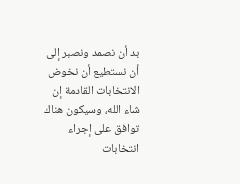بد أن نصمد ونصبر إلى أن نستطيع أن نخوض الانتخابات القادمة إن شاء الله، وسيكون هناك توافق على إجراء انتخابات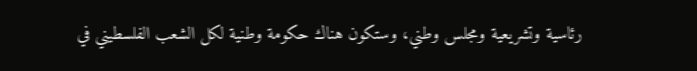رئاسية وتشريعية ومجلس وطني، وستكون هناك حكومة وطنية لكل الشعب الفلسطيني في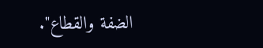الضفة والقطاع".